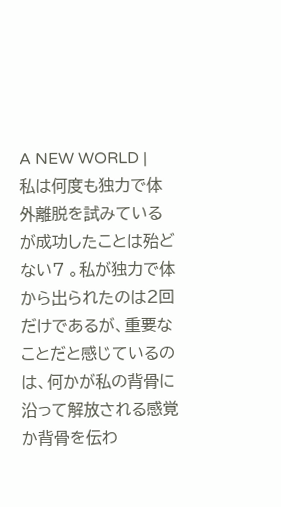A NEW WORLD |
私は何度も独力で体外離脱を試みているが成功したことは殆どない7 。私が独力で体から出られたのは2回だけであるが、重要なことだと感じているのは、何かが私の背骨に沿って解放される感覚か背骨を伝わ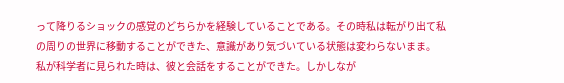って降りるショックの感覚のどちらかを経験していることである。その時私は転がり出て私の周りの世界に移動することができた、意識があり気づいている状態は変わらないまま。 私が科学者に見られた時は、彼と会話をすることができた。しかしなが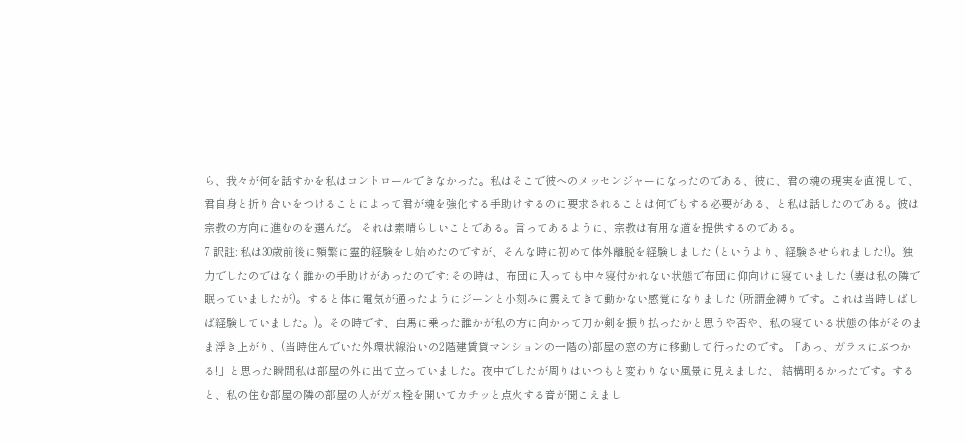ら、我々が何を話すかを私はコントロールできなかった。私はそこで彼へのメッセンジャーになったのである、彼に、君の魂の現実を直視して、君自身と折り合いをつけることによって君が魂を強化する手助けするのに要求されることは何でもする必要がある、と私は話したのである。彼は宗教の方向に進むのを選んだ。 それは素晴らしいことである。言ってあるように、宗教は有用な道を提供するのである。
7 訳註: 私は30歳前後に頻繁に霊的経験をし始めたのですが、そんな時に初めて体外離脱を経験しました (というより、経験させられました!)。独力でしたのではなく誰かの手助けがあったのです: その時は、布団に入っても中々寝付かれない状態で布団に仰向けに寝ていました (妻は私の隣で眠っていましたが)。すると体に電気が通ったようにジーンと小刻みに震えてきて動かない感覚になりました (所謂金縛りです。これは当時しばしば経験していました。)。その時です、白馬に乗った誰かが私の方に向かって刀か剣を振り払ったかと思うや否や、私の寝ている状態の体がそのまま浮き上がり、(当時住んでいた外環状線沿いの2階建賃貸マンションの一階の)部屋の窓の方に移動して行ったのです。「あっ、ガラスにぶつかる!」と思った瞬間私は部屋の外に出て立っていました。夜中でしたが周りはいつもと変わりない風景に見えました、 結構明るかったです。すると、私の住む部屋の隣の部屋の人がガス栓を開いてカチッと点火する音が聞こえまし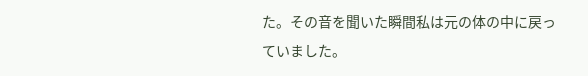た。その音を聞いた瞬間私は元の体の中に戻っていました。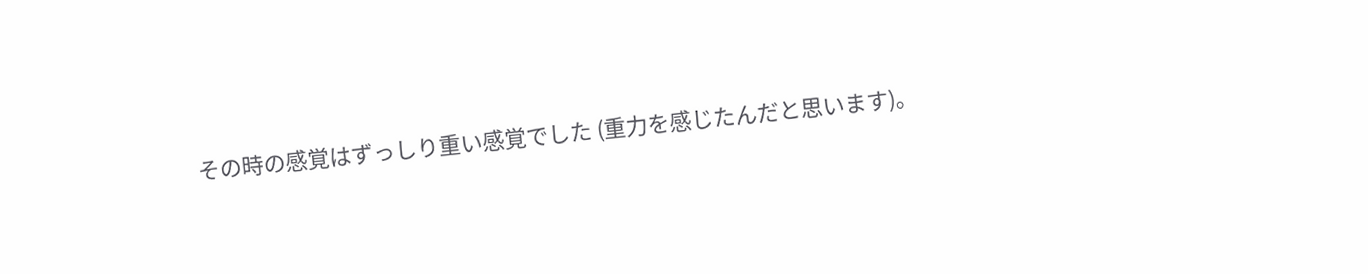その時の感覚はずっしり重い感覚でした (重力を感じたんだと思います)。